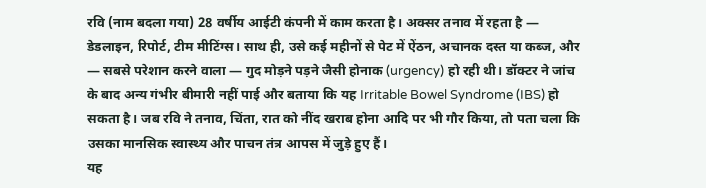रवि (नाम बदला गया) 28 वर्षीय आईटी कंपनी में काम करता है। अक्सर तनाव में रहता है — डेडलाइन, रिपोर्ट, टीम मीटिंग्स। साथ ही, उसे कई महीनों से पेट में ऐंठन, अचानक दस्त या कब्ज, और — सबसे परेशान करने वाला — गुद मोड़ने पड़ने जैसी होनाक (urgency) हो रही थी। डॉक्टर ने जांच के बाद अन्य गंभीर बीमारी नहीं पाई और बताया कि यह Irritable Bowel Syndrome (IBS) हो सकता है। जब रवि ने तनाव, चिंता, रात को नींद खराब होना आदि पर भी गौर किया, तो पता चला कि उसका मानसिक स्वास्थ्य और पाचन तंत्र आपस में जुड़े हुए हैं।
यह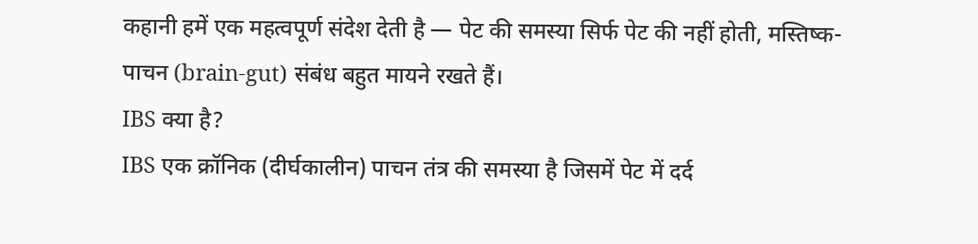कहानी हमें एक महत्वपूर्ण संदेश देती है — पेट की समस्या सिर्फ पेट की नहीं होती, मस्तिष्क-पाचन (brain-gut) संबंध बहुत मायने रखते हैं।
IBS क्या है?
IBS एक क्रॉनिक (दीर्घकालीन) पाचन तंत्र की समस्या है जिसमें पेट में दर्द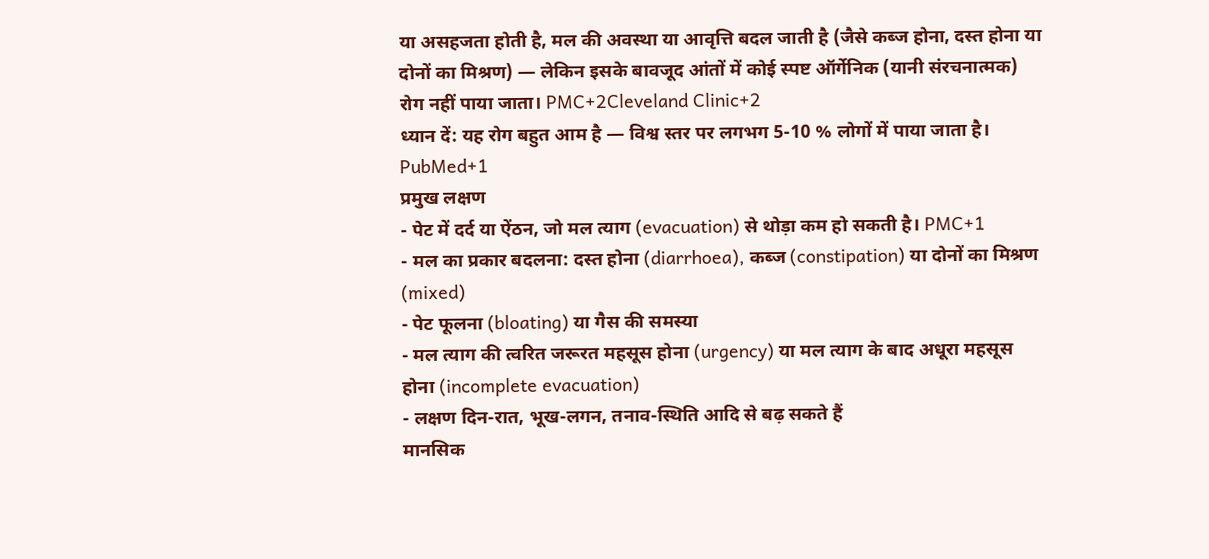या असहजता होती है, मल की अवस्था या आवृत्ति बदल जाती है (जैसे कब्ज होना, दस्त होना या दोनों का मिश्रण) — लेकिन इसके बावजूद आंतों में कोई स्पष्ट ऑर्गेनिक (यानी संरचनात्मक) रोग नहीं पाया जाता। PMC+2Cleveland Clinic+2
ध्यान दें: यह रोग बहुत आम है — विश्व स्तर पर लगभग 5-10 % लोगों में पाया जाता है। PubMed+1
प्रमुख लक्षण
- पेट में दर्द या ऐंठन, जो मल त्याग (evacuation) से थोड़ा कम हो सकती है। PMC+1
- मल का प्रकार बदलना: दस्त होना (diarrhoea), कब्ज (constipation) या दोनों का मिश्रण (mixed)
- पेट फूलना (bloating) या गैस की समस्या
- मल त्याग की त्वरित जरूरत महसूस होना (urgency) या मल त्याग के बाद अधूरा महसूस होना (incomplete evacuation)
- लक्षण दिन-रात, भूख-लगन, तनाव-स्थिति आदि से बढ़ सकते हैं
मानसिक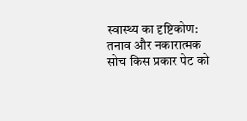स्वास्थ्य का दृष्टिकोण: तनाव और नकारात्मक सोच किस प्रकार पेट को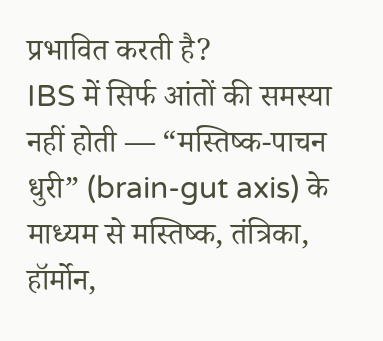प्रभावित करती है?
IBS में सिर्फ आंतों की समस्या नहीं होती — “मस्तिष्क-पाचन धुरी” (brain-gut axis) के माध्यम से मस्तिष्क, तंत्रिका, हॉर्मोन,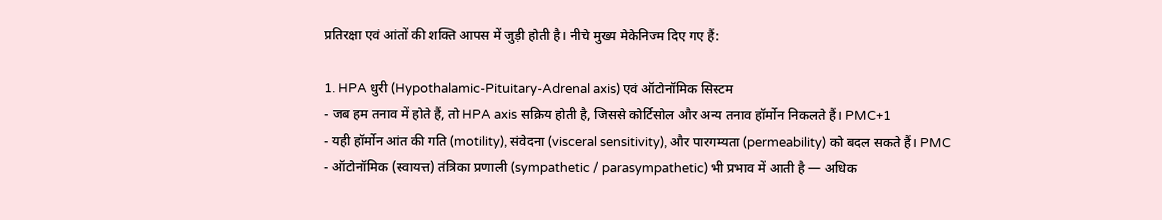प्रतिरक्षा एवं आंतों की शक्ति आपस में जुड़ी होती है। नीचे मुख्य मेकेनिज्म दिए गए हैं:

1. HPA धुरी (Hypothalamic-Pituitary-Adrenal axis) एवं ऑटोनॉमिक सिस्टम
- जब हम तनाव में होते हैं, तो HPA axis सक्रिय होती है, जिससे कोर्टिसोल और अन्य तनाव हॉर्मोन निकलते हैं। PMC+1
- यही हॉर्मोन आंत की गति (motility), संवेदना (visceral sensitivity), और पारगम्यता (permeability) को बदल सकते हैं। PMC
- ऑटोनॉमिक (स्वायत्त) तंत्रिका प्रणाली (sympathetic / parasympathetic) भी प्रभाव में आती है — अधिक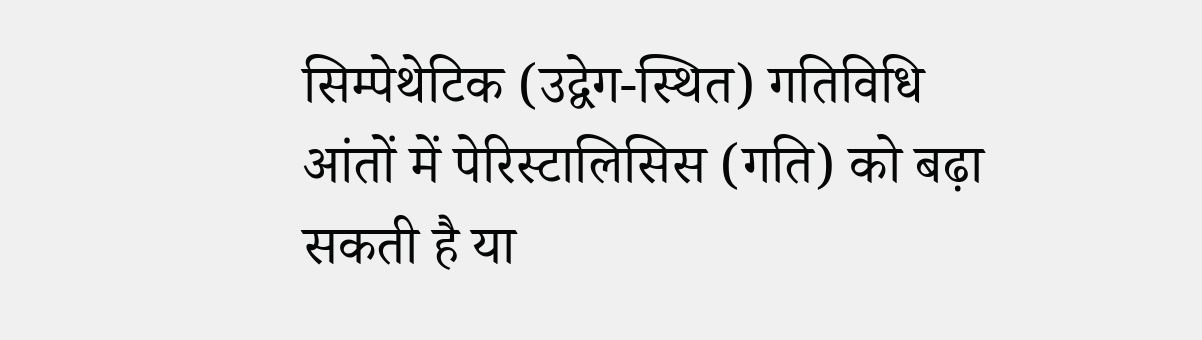सिम्पेथेटिक (उद्वेग-स्थित) गतिविधि आंतों में पेरिस्टालिसिस (गति) को बढ़ा सकती है या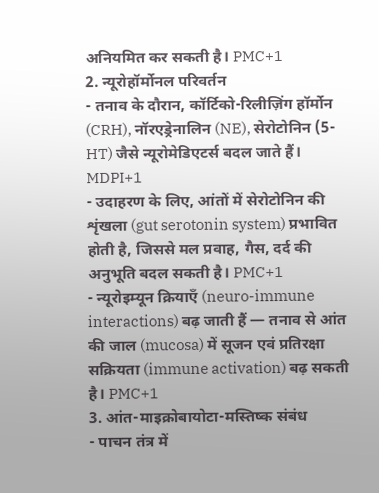अनियमित कर सकती है। PMC+1
2. न्यूरोहॉर्मोनल परिवर्तन
- तनाव के दौरान, कॉर्टिको‐रिलीज़िंग हॉर्मोन (CRH), नॉरएड्रेनालिन (NE), सेरोटोनिन (5-HT) जैसे न्यूरोमेडिएटर्स बदल जाते हैं। MDPI+1
- उदाहरण के लिए, आंतों में सेरोटोनिन की शृंखला (gut serotonin system) प्रभावित होती है, जिससे मल प्रवाह, गैस, दर्द की अनुभूति बदल सकती है। PMC+1
- न्यूरोइम्यून क्रियाएँ (neuro-immune interactions) बढ़ जाती हैं — तनाव से आंत की जाल (mucosa) में सूजन एवं प्रतिरक्षा सक्रियता (immune activation) बढ़ सकती है। PMC+1
3. आंत-माइक्रोबायोटा-मस्तिष्क संबंध
- पाचन तंत्र में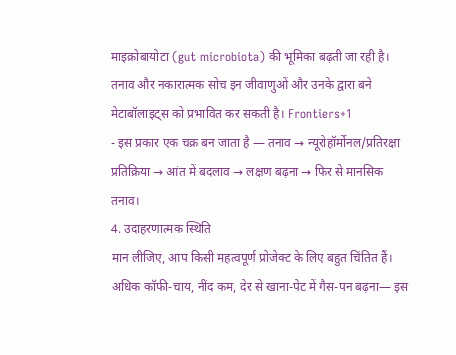माइक्रोबायोटा (gut microbiota) की भूमिका बढ़ती जा रही है। तनाव और नकारात्मक सोच इन जीवाणुओं और उनके द्वारा बने मेटाबॉलाइट्स को प्रभावित कर सकती है। Frontiers+1
- इस प्रकार एक चक्र बन जाता है — तनाव → न्यूरोहॉर्मोनल/प्रतिरक्षा प्रतिक्रिया → आंत में बदलाव → लक्षण बढ़ना → फिर से मानसिक तनाव।
4. उदाहरणात्मक स्थिति
मान लीजिए, आप किसी महत्वपूर्ण प्रोजेक्ट के लिए बहुत चिंतित हैं। अधिक कॉफी-चाय, नींद कम, देर से खाना-पेट में गैस-पन बढ़ना— इस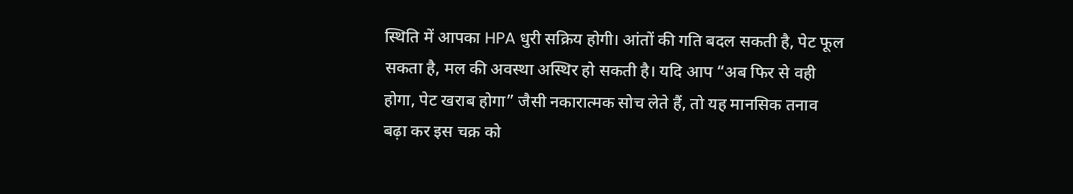स्थिति में आपका HPA धुरी सक्रिय होगी। आंतों की गति बदल सकती है, पेट फूल सकता है, मल की अवस्था अस्थिर हो सकती है। यदि आप “अब फिर से वही होगा, पेट खराब होगा” जैसी नकारात्मक सोच लेते हैं, तो यह मानसिक तनाव बढ़ा कर इस चक्र को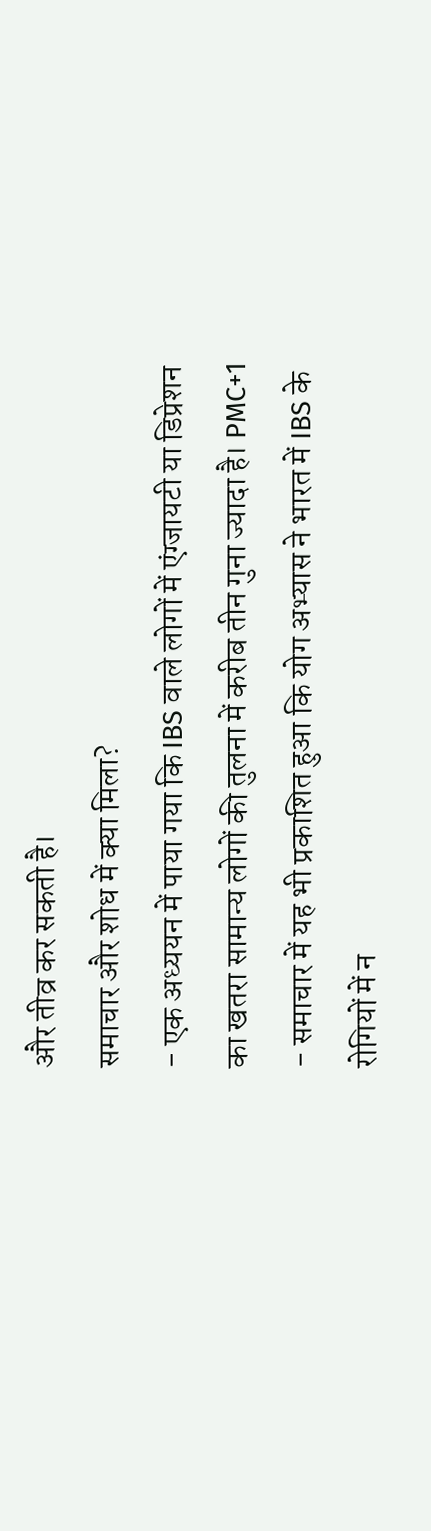और तीव्र कर सकती है।
समाचार और शोध में क्या मिला?
- एक अध्ययन में पाया गया कि IBS वाले लोगों में एंग्जायटी या डिप्रेशन का खतरा सामान्य लोगों की तुलना में करीब तीन गुना ज्यादा है। PMC+1
- समाचार में यह भी प्रकाशित हुआ कि योग अभ्यास ने भारत में IBS के रोगियों में न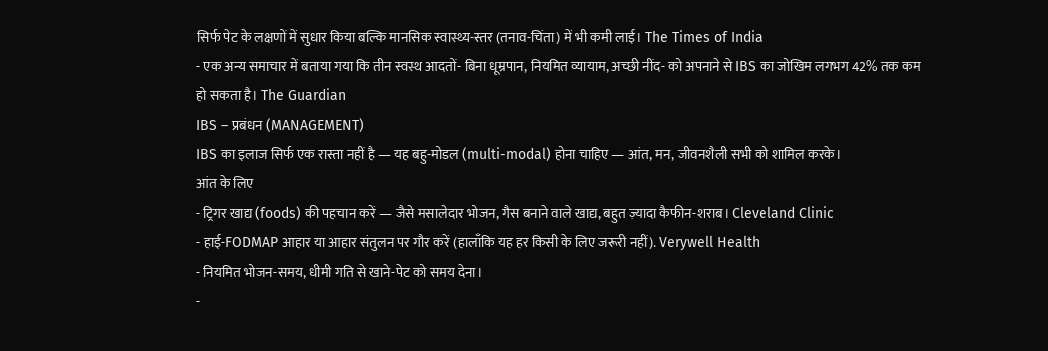सिर्फ पेट के लक्षणों में सुधार किया बल्कि मानसिक स्वास्थ्य-स्तर (तनाव-चिंता) में भी कमी लाई। The Times of India
- एक अन्य समाचार में बताया गया कि तीन स्वस्थ आदतों- बिना धूम्रपान, नियमित व्यायाम, अच्छी नींद- को अपनाने से IBS का जोखिम लगभग 42% तक कम हो सकता है। The Guardian
IBS – प्रबंधन (MANAGEMENT)
IBS का इलाज सिर्फ एक रास्ता नहीं है — यह बहु-मोडल (multi-modal) होना चाहिए — आंत, मन, जीवनशैली सभी को शामिल करके।
आंत के लिए
- ट्रिगर खाद्य (foods) की पहचान करें — जैसे मसालेदार भोजन, गैस बनाने वाले खाद्य, बहुत ज़्यादा कैफीन-शराब। Cleveland Clinic
- हाई-FODMAP आहार या आहार संतुलन पर गौर करें (हालाँकि यह हर किसी के लिए जरूरी नहीं). Verywell Health
- नियमित भोजन-समय, धीमी गति से खाने-पेट को समय देना।
-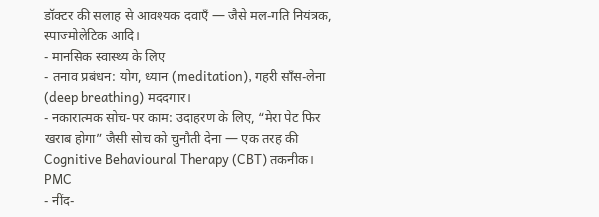डॉक्टर की सलाह से आवश्यक दवाएँ — जैसे मल-गति नियंत्रक, स्पाज्मोलेटिक आदि।
- मानसिक स्वास्थ्य के लिए
- तनाव प्रबंधन: योग, ध्यान (meditation), गहरी साँस-लेना (deep breathing) मददगार।
- नकारात्मक सोच-पर काम: उदाहरण के लिए, “मेरा पेट फिर खराब होगा” जैसी सोच को चुनौती देना — एक तरह की Cognitive Behavioural Therapy (CBT) तकनीक। PMC
- नींद-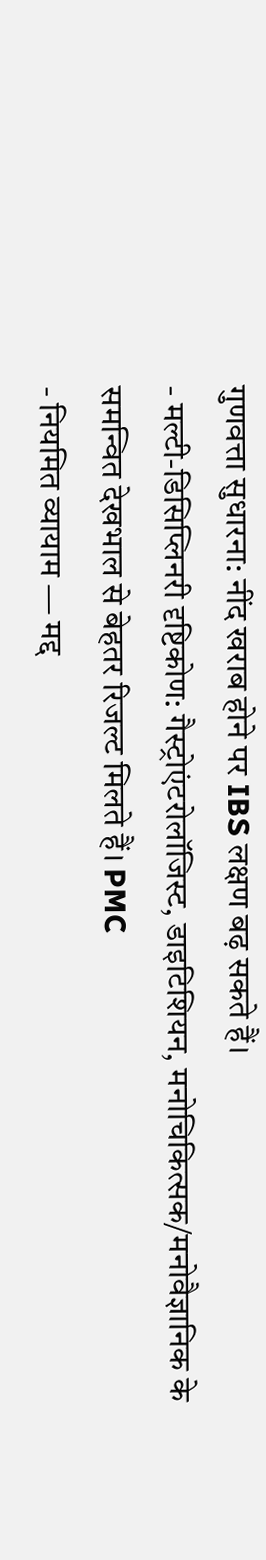गुणवत्ता सुधारना: नींद खराब होने पर IBS लक्षण बढ़ सकते हैं।
- मल्टी-डिसिप्लिनरी दृष्टिकोण: गैस्ट्रोएंटरोलॉजिस्ट, डाइटिशियन, मनोचिकित्सक/मनोवैज्ञानिक के समन्वित देखभाल से बेहतर रिजल्ट मिलते हैं। PMC
- नियमित व्यायाम — मद्द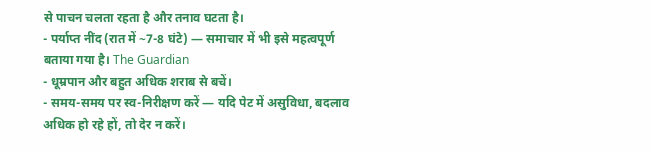से पाचन चलता रहता है और तनाव घटता है।
- पर्याप्त नींद (रात में ~7-8 घंटे) — समाचार में भी इसे महत्वपूर्ण बताया गया है। The Guardian
- धूम्रपान और बहुत अधिक शराब से बचें।
- समय-समय पर स्व-निरीक्षण करें — यदि पेट में असुविधा, बदलाव अधिक हो रहे हों, तो देर न करें।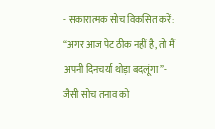- सकारात्मक सोच विकसित करें: “अगर आज पेट ठीक नहीं है, तो मैं अपनी दिनचर्या थोड़ा बदलूंगा”- जैसी सोच तनाव को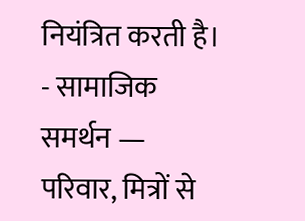नियंत्रित करती है।
- सामाजिक समर्थन — परिवार, मित्रों से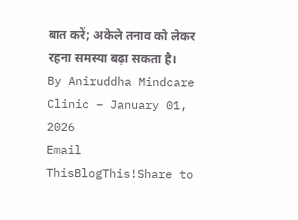बात करें; अकेले तनाव को लेकर रहना समस्या बढ़ा सकता है।
By Aniruddha Mindcare Clinic – January 01, 2026
Email ThisBlogThis!Share to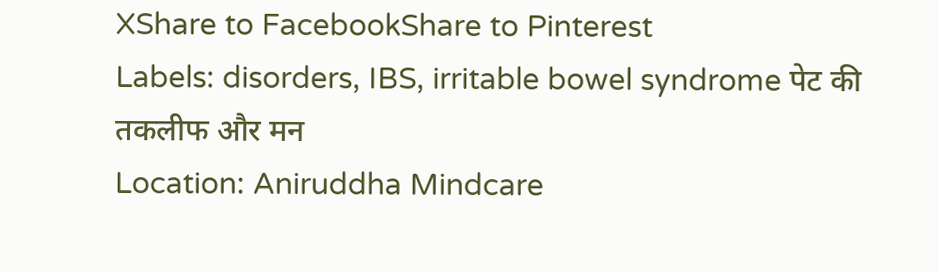XShare to FacebookShare to Pinterest
Labels: disorders, IBS, irritable bowel syndrome पेट की तकलीफ और मन
Location: Aniruddha Mindcare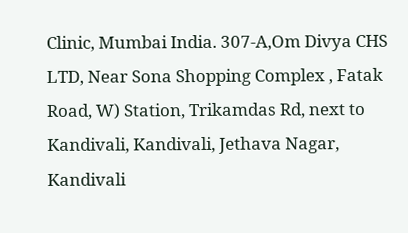Clinic, Mumbai India. 307-A,Om Divya CHS LTD, Near Sona Shopping Complex , Fatak Road, W) Station, Trikamdas Rd, next to Kandivali, Kandivali, Jethava Nagar, Kandivali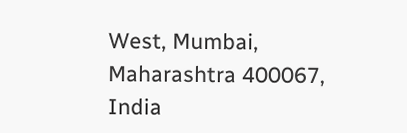West, Mumbai, Maharashtra 400067, India